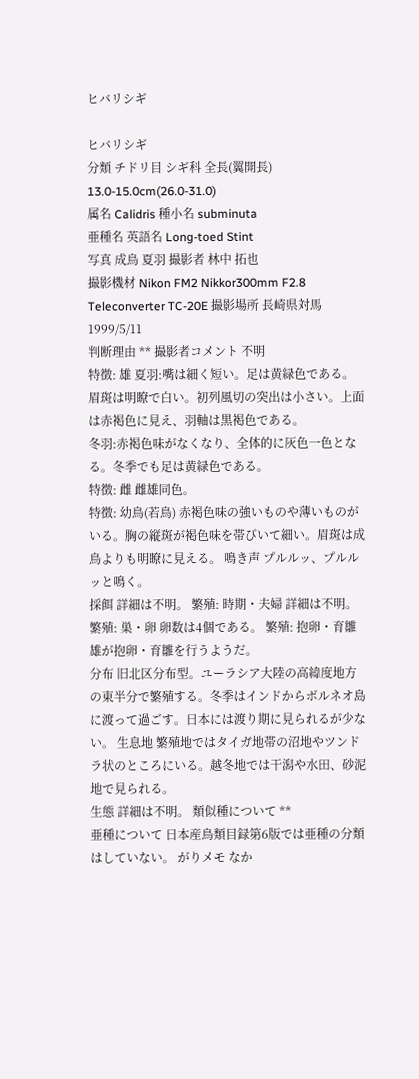ヒバリシギ

ヒバリシギ
分類 チドリ目 シギ科 全長(翼開長) 13.0-15.0cm(26.0-31.0)
属名 Calidris 種小名 subminuta
亜種名 英語名 Long-toed Stint
写真 成鳥 夏羽 撮影者 林中 拓也
撮影機材 Nikon FM2 Nikkor300mm F2.8 Teleconverter TC-20E 撮影場所 長崎県対馬 1999/5/11
判断理由 ** 撮影者コメント 不明
特徴: 雄 夏羽:嘴は細く短い。足は黄緑色である。眉斑は明瞭で白い。初列風切の突出は小さい。上面は赤褐色に見え、羽軸は黒褐色である。
冬羽:赤褐色味がなくなり、全体的に灰色一色となる。冬季でも足は黄緑色である。
特徴: 雌 雌雄同色。
特徴: 幼鳥(若鳥) 赤褐色味の強いものや薄いものがいる。胸の縦斑が褐色味を帯びいて細い。眉斑は成鳥よりも明瞭に見える。 鳴き声 プルルッ、プルルッと鳴く。
採餌 詳細は不明。 繁殖: 時期・夫婦 詳細は不明。
繁殖: 巣・卵 卵数は4個である。 繁殖: 抱卵・育雛 雄が抱卵・育雛を行うようだ。
分布 旧北区分布型。ユーラシア大陸の高緯度地方の東半分で繁殖する。冬季はインドからボルネオ島に渡って過ごす。日本には渡り期に見られるが少ない。 生息地 繁殖地ではタイガ地帯の沼地やツンドラ状のところにいる。越冬地では干潟や水田、砂泥地で見られる。
生態 詳細は不明。 類似種について **
亜種について 日本産鳥類目録第6版では亜種の分類はしていない。 がりメモ なか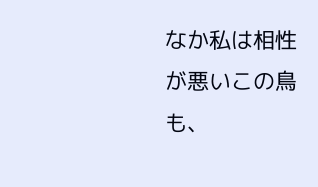なか私は相性が悪いこの鳥も、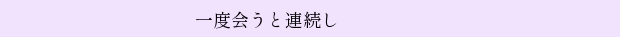一度会うと連続し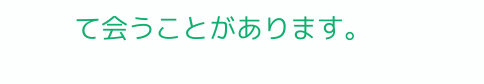て会うことがあります。